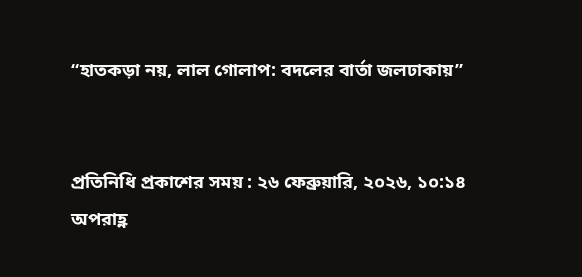“হাতকড়া নয়, লাল গোলাপ: বদলের বার্তা জলঢাকায়”


প্রতিনিধি প্রকাশের সময় : ২৬ ফেব্রুয়ারি, ২০২৬, ১০:১৪ অপরাহ্ণ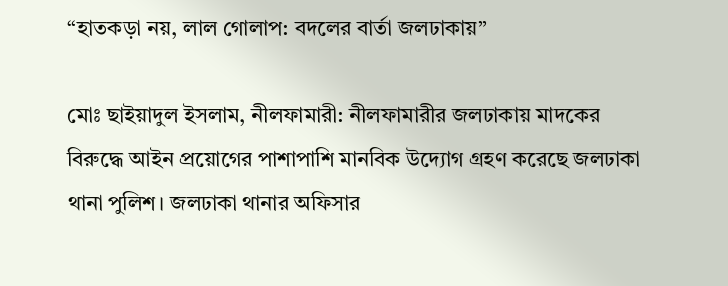“হাতকড়া নয়, লাল গোলাপ: বদলের বার্তা জলঢাকায়”

মোঃ ছাইয়াদুল ইসলাম, নীলফামারী: নীলফামারীর জলঢাকায় মাদকের বিরুদ্ধে আইন প্রয়োগের পাশাপাশি মানবিক উদ্যোগ গ্রহণ করেছে জলঢাকা থানা পুলিশ। জলঢাকা থানার অফিসার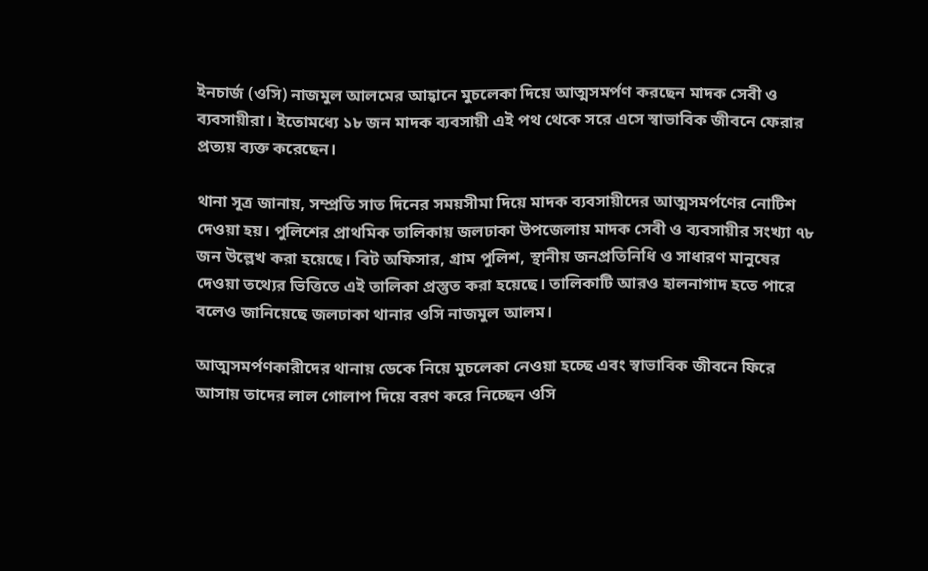ইনচার্জ (ওসি) নাজমুল আলমের আহ্বানে মুচলেকা দিয়ে আত্মসমর্পণ করছেন মাদক সেবী ও ব্যবসায়ীরা। ইতোমধ্যে ১৮ জন মাদক ব্যবসায়ী এই পথ থেকে সরে এসে স্বাভাবিক জীবনে ফেরার প্রত্যয় ব্যক্ত করেছেন।

থানা সূত্র জানায়, সম্প্রতি সাত দিনের সময়সীমা দিয়ে মাদক ব্যবসায়ীদের আত্মসমর্পণের নোটিশ দেওয়া হয়। পুলিশের প্রাথমিক তালিকায় জলঢাকা উপজেলায় মাদক সেবী ও ব্যবসায়ীর সংখ্যা ৭৮ জন উল্লেখ করা হয়েছে। বিট অফিসার, গ্রাম পুলিশ, স্থানীয় জনপ্রতিনিধি ও সাধারণ মানুষের দেওয়া তথ্যের ভিত্তিতে এই তালিকা প্রস্তুত করা হয়েছে। তালিকাটি আরও হালনাগাদ হতে পারে বলেও জানিয়েছে জলঢাকা থানার ওসি নাজমুল আলম।

আত্মসমর্পণকারীদের থানায় ডেকে নিয়ে মুচলেকা নেওয়া হচ্ছে এবং স্বাভাবিক জীবনে ফিরে আসায় তাদের লাল গোলাপ দিয়ে বরণ করে নিচ্ছেন ওসি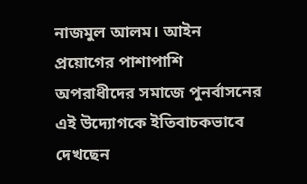নাজমুল আলম। আইন প্রয়োগের পাশাপাশি অপরাধীদের সমাজে পুনর্বাসনের এই উদ্যোগকে ইতিবাচকভাবে দেখছেন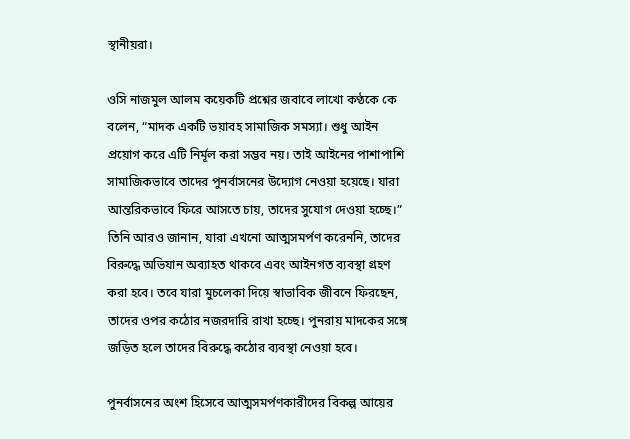স্থানীয়রা।

ওসি নাজমুল আলম কয়েকটি প্রশ্নের জবাবে লাখো কণ্ঠকে কে বলেন, “মাদক একটি ভয়াবহ সামাজিক সমস্যা। শুধু আইন প্রয়োগ করে এটি নির্মূল করা সম্ভব নয়। তাই আইনের পাশাপাশি সামাজিকভাবে তাদের পুনর্বাসনের উদ্যোগ নেওয়া হয়েছে। যারা আন্তরিকভাবে ফিরে আসতে চায়, তাদের সুযোগ দেওয়া হচ্ছে।”
তিনি আরও জানান, যারা এখনো আত্মসমর্পণ করেননি, তাদের বিরুদ্ধে অভিযান অব্যাহত থাকবে এবং আইনগত ব্যবস্থা গ্রহণ করা হবে। তবে যারা মুচলেকা দিয়ে স্বাভাবিক জীবনে ফিরছেন, তাদের ওপর কঠোর নজরদারি রাখা হচ্ছে। পুনরায় মাদকের সঙ্গে জড়িত হলে তাদের বিরুদ্ধে কঠোর ব্যবস্থা নেওয়া হবে।

পুনর্বাসনের অংশ হিসেবে আত্মসমর্পণকারীদের বিকল্প আয়ের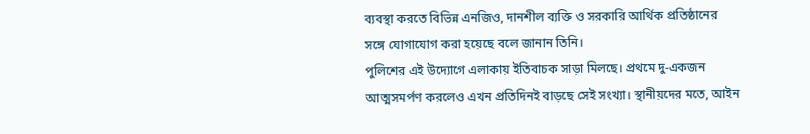ব্যবস্থা করতে বিভিন্ন এনজিও, দানশীল ব্যক্তি ও সরকারি আর্থিক প্রতিষ্ঠানের সঙ্গে যোগাযোগ করা হয়েছে বলে জানান তিনি।
পুলিশের এই উদ্যোগে এলাকায় ইতিবাচক সাড়া মিলছে। প্রথমে দু-একজন আত্মসমর্পণ করলেও এখন প্রতিদিনই বাড়ছে সেই সংখ্যা। স্থানীয়দের মতে, আইন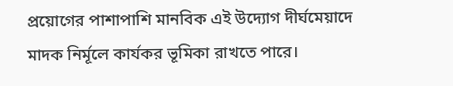প্রয়োগের পাশাপাশি মানবিক এই উদ্যোগ দীর্ঘমেয়াদে মাদক নির্মূলে কার্যকর ভূমিকা রাখতে পারে।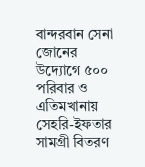বান্দরবান সেনা জোনের উদ্যোগে ৫০০ পরিবার ও এতিমখানায় সেহরি-ইফতার সামগ্রী বিতরণ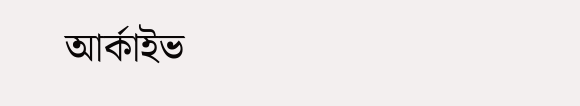আর্কাইভ